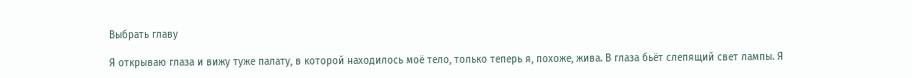Выбрать главу

Я открываю глаза и вижу туже палату, в которой находилось моё тело, только теперь я, похоже, жива. В глаза бьёт слепящий свет лампы. Я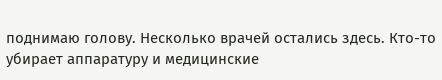поднимаю голову. Несколько врачей остались здесь. Кто-то убирает аппаратуру и медицинские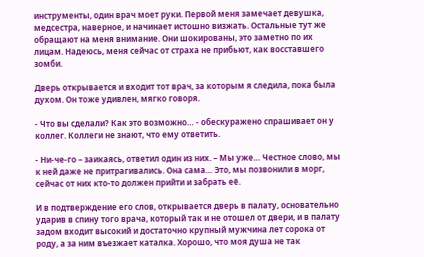инструменты, один врач моет руки. Первой меня замечает девушка, медсестра, наверное, и начинает истошно визжать. Остальные тут же обращают на меня внимание. Они шокированы, это заметно по их лицам. Надеюсь, меня сейчас от страха не прибьют, как восставшего зомби.

Дверь открывается и входит тот врач, за которым я следила, пока была духом. Он тоже удивлен, мягко говоря.

- Что вы сделали? Как это возможно… - обескуражено спрашивает он у коллег. Коллеги не знают, что ему ответить.

- Ни-че-го – заикаясь, ответил один из них. – Мы уже… Честное слово, мы к ней даже не притрагивались. Она сама… Это, мы позвонили в морг, сейчас от них кто-то должен прийти и забрать её.

И в подтверждение его слов, открывается дверь в палату, основательно ударив в спину того врача, который так и не отошел от двери, и в палату задом входит высокий и достаточно крупный мужчина лет сорока от роду, а за ним въезжает каталка. Хорошо, что моя душа не так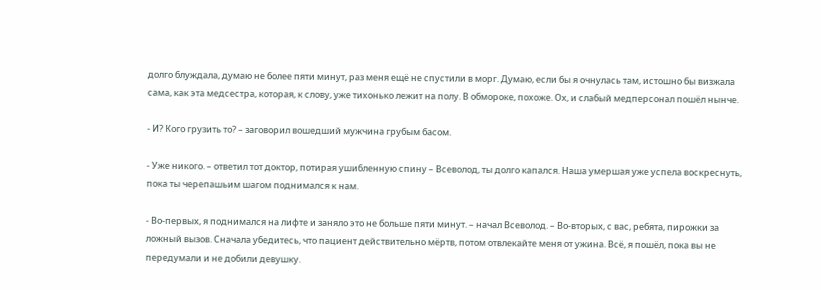долго блуждала, думаю не более пяти минут, раз меня ещё не спустили в морг. Думаю, если бы я очнулась там, истошно бы визжала сама, как эта медсестра, которая, к слову, уже тихонько лежит на полу. В обмороке, похоже. Ох, и слабый медперсонал пошёл нынче.

- И? Кого грузить то? – заговорил вошедший мужчина грубым басом.

- Уже никого. – ответил тот доктор, потирая ушибленную спину – Всеволод, ты долго капался. Наша умершая уже успела воскреснуть, пока ты черепашьим шагом поднимался к нам.

- Во-первых, я поднимался на лифте и заняло это не больше пяти минут. – начал Всеволод. – Во-вторых, с вас, ребята, пирожки за ложный вызов. Сначала убедитесь, что пациент действительно мёртв, потом отвлекайте меня от ужина. Всё, я пошёл, пока вы не передумали и не добили девушку.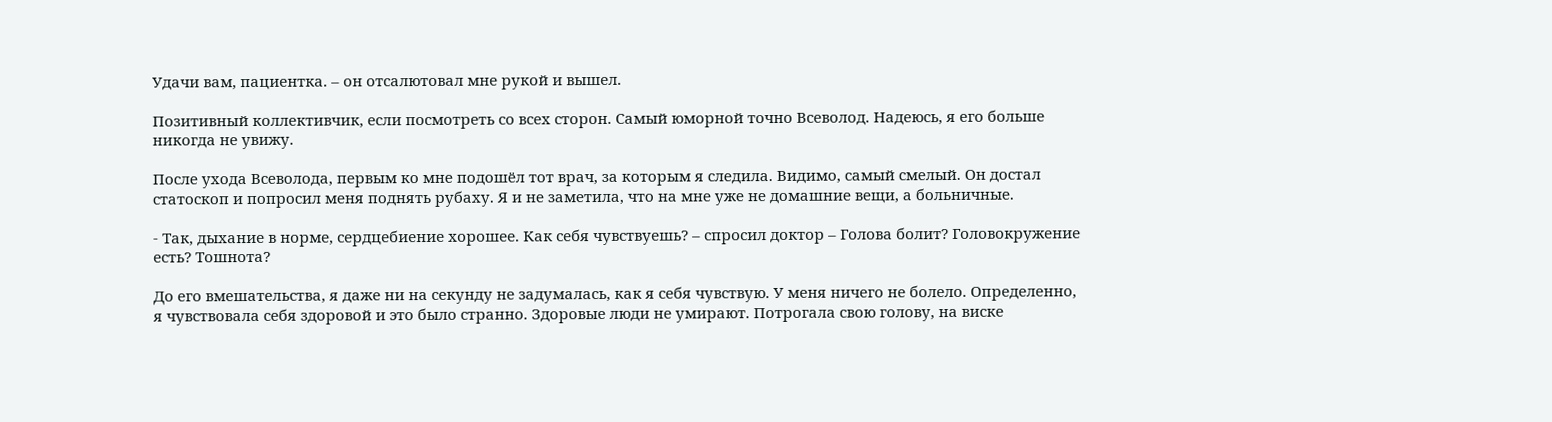Удачи вам, пациентка. – он отсалютовал мне рукой и вышел.

Позитивный коллективчик, если посмотреть со всех сторон. Самый юморной точно Всеволод. Надеюсь, я его больше никогда не увижу.

После ухода Всеволода, первым ко мне подошёл тот врач, за которым я следила. Видимо, самый смелый. Он достал статоскоп и попросил меня поднять рубаху. Я и не заметила, что на мне уже не домашние вещи, а больничные.

- Так, дыхание в норме, сердцебиение хорошее. Как себя чувствуешь? – спросил доктор – Голова болит? Головокружение есть? Тошнота?

До его вмешательства, я даже ни на секунду не задумалась, как я себя чувствую. У меня ничего не болело. Определенно, я чувствовала себя здоровой и это было странно. Здоровые люди не умирают. Потрогала свою голову, на виске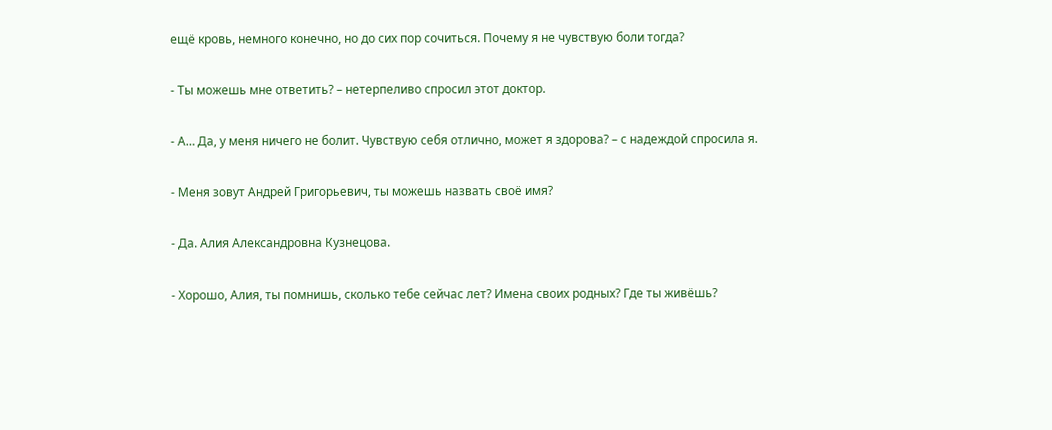ещё кровь, немного конечно, но до сих пор сочиться. Почему я не чувствую боли тогда?

- Ты можешь мне ответить? – нетерпеливо спросил этот доктор.

- А… Да, у меня ничего не болит. Чувствую себя отлично, может я здорова? – с надеждой спросила я.

- Меня зовут Андрей Григорьевич, ты можешь назвать своё имя?

- Да. Алия Александровна Кузнецова.

- Хорошо, Алия, ты помнишь, сколько тебе сейчас лет? Имена своих родных? Где ты живёшь?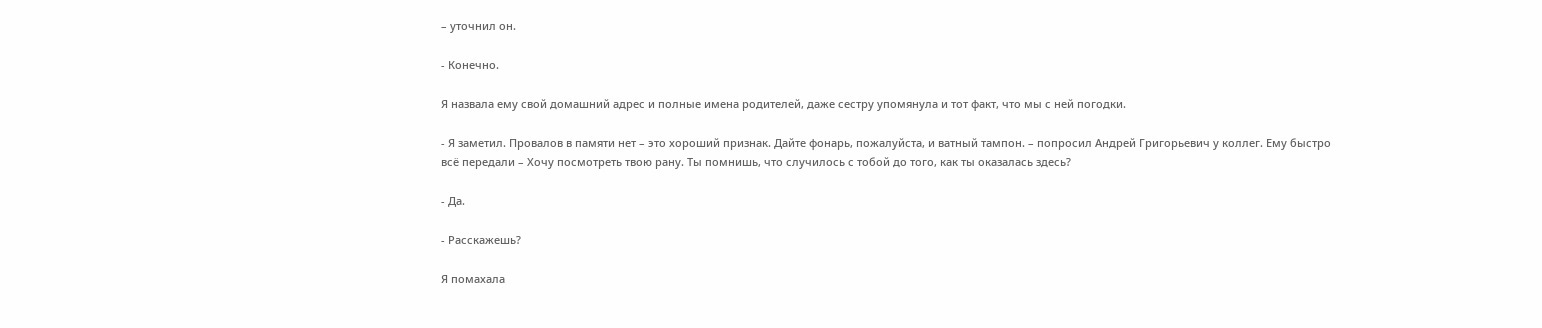– уточнил он.

- Конечно.

Я назвала ему свой домашний адрес и полные имена родителей, даже сестру упомянула и тот факт, что мы с ней погодки.

- Я заметил. Провалов в памяти нет – это хороший признак. Дайте фонарь, пожалуйста, и ватный тампон. – попросил Андрей Григорьевич у коллег. Ему быстро всё передали – Хочу посмотреть твою рану. Ты помнишь, что случилось с тобой до того, как ты оказалась здесь?

- Да.

- Расскажешь?

Я помахала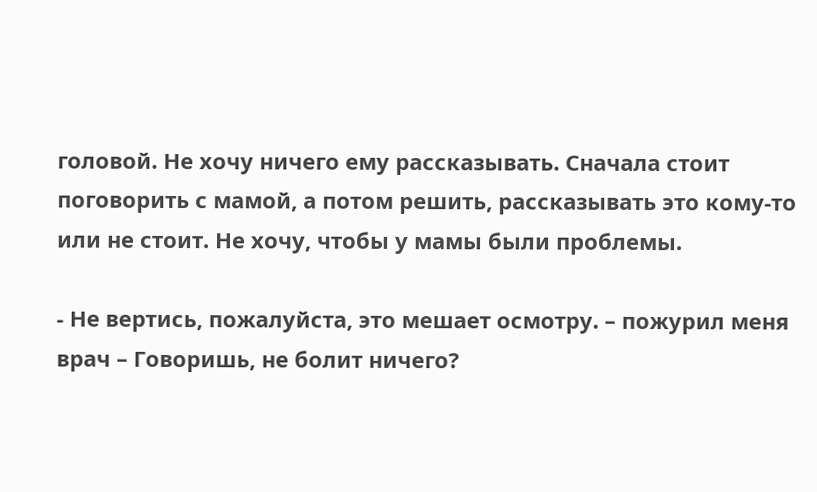головой. Не хочу ничего ему рассказывать. Сначала стоит поговорить с мамой, а потом решить, рассказывать это кому-то или не стоит. Не хочу, чтобы у мамы были проблемы.

- Не вертись, пожалуйста, это мешает осмотру. – пожурил меня врач – Говоришь, не болит ничего?